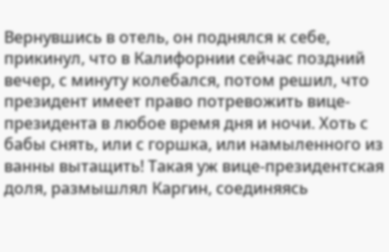Вернувшись в отель, он поднялся к себе, прикинул, что в Калифорнии сейчас поздний вечер, с минуту колебался, потом решил, что президент имеет право потревожить вице-президента в любое время дня и ночи. Хоть с бабы снять, или с горшка, или намыленного из ванны вытащить! Такая уж вице-президентская доля, размышлял Каргин, соединяясь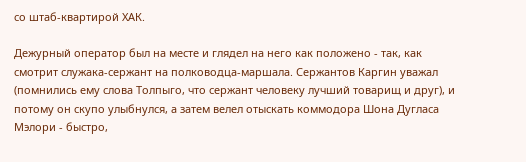со штаб-квартирой ХАК.

Дежурный оператор был на месте и глядел на него как положено - так, как смотрит служака-сержант на полководца-маршала. Сержантов Каргин уважал (помнились ему слова Толпыго, что сержант человеку лучший товарищ и друг), и потому он скупо улыбнулся, а затем велел отыскать коммодора Шона Дугласа Мэлори - быстро,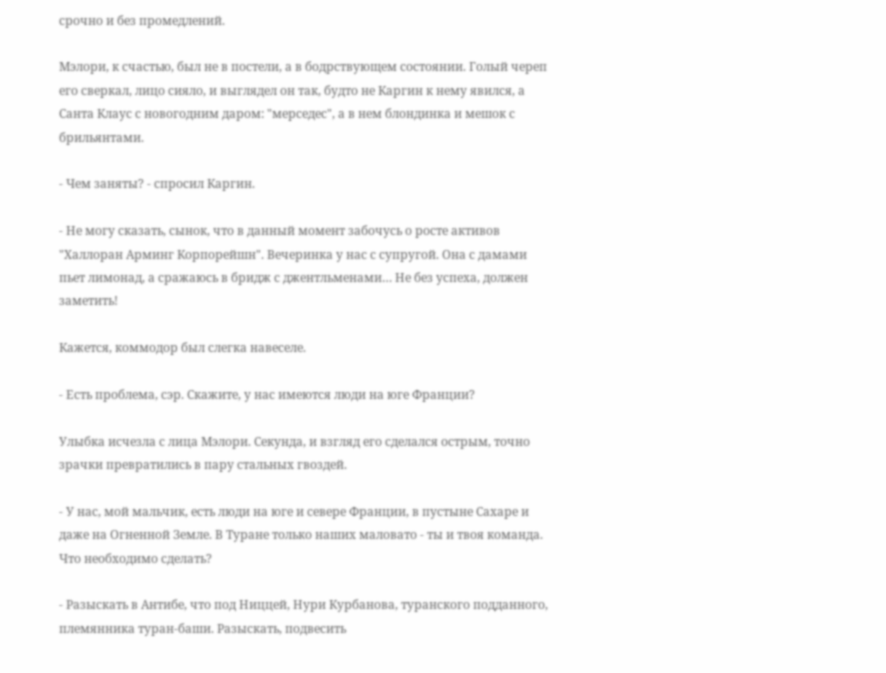срочно и без промедлений.

Мэлори, к счастью, был не в постели, а в бодрствующем состоянии. Голый череп его сверкал, лицо сияло, и выглядел он так, будто не Каргин к нему явился, а Санта Клаус с новогодним даром: "мерседес", а в нем блондинка и мешок с брильянтами.

- Чем заняты? - спросил Каргин.

- Не могу сказать, сынок, что в данный момент забочусь о росте активов "Халлоран Арминг Корпорейшн". Вечеринка у нас с супругой. Она с дамами пьет лимонад, а сражаюсь в бридж с джентльменами… Не без успеха, должен заметить!

Кажется, коммодор был слегка навеселе.

- Есть проблема, сэр. Скажите, у нас имеются люди на юге Франции?

Улыбка исчезла с лица Мэлори. Секунда, и взгляд его сделался острым, точно зрачки превратились в пару стальных гвоздей.

- У нас, мой мальчик, есть люди на юге и севере Франции, в пустыне Сахаре и даже на Огненной Земле. В Туране только наших маловато - ты и твоя команда. Что необходимо сделать?

- Разыскать в Антибе, что под Ниццей, Нури Курбанова, туранского подданного, племянника туран-баши. Разыскать, подвесить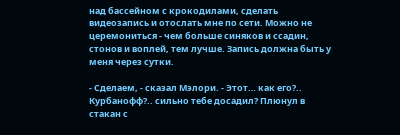над бассейном с крокодилами, сделать видеозапись и отослать мне по сети. Можно не церемониться - чем больше синяков и ссадин, стонов и воплей, тем лучше. Запись должна быть у меня через сутки.

- Сделаем, - сказал Мэлори. - Этот… как его?.. Курбанофф?.. сильно тебе досадил? Плюнул в стакан с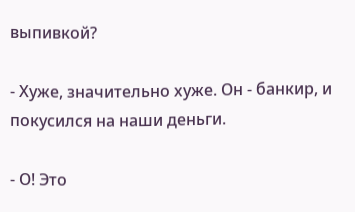выпивкой?

- Хуже, значительно хуже. Он - банкир, и покусился на наши деньги.

- О! Это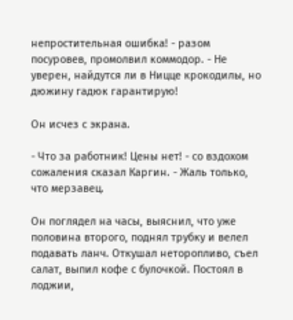непростительная ошибка! - разом посуровев, промолвил коммодор. - Не уверен, найдутся ли в Ницце крокодилы, но дюжину гадюк гарантирую!

Он исчез с экрана.

- Что за работник! Цены нет! - со вздохом сожаления сказал Каргин. - Жаль только, что мерзавец.

Он поглядел на часы, выяснил, что уже половина второго, поднял трубку и велел подавать ланч. Откушал неторопливо, съел салат, выпил кофе с булочкой. Постоял в лоджии,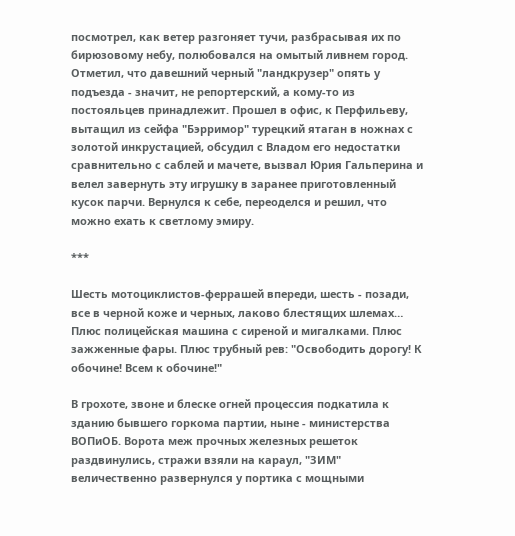посмотрел, как ветер разгоняет тучи, разбрасывая их по бирюзовому небу, полюбовался на омытый ливнем город. Отметил, что давешний черный "ландкрузер" опять у подъезда - значит, не репортерский, а кому-то из постояльцев принадлежит. Прошел в офис, к Перфильеву, вытащил из сейфа "Бэрримор" турецкий ятаган в ножнах с золотой инкрустацией, обсудил с Владом его недостатки сравнительно с саблей и мачете, вызвал Юрия Гальперина и велел завернуть эту игрушку в заранее приготовленный кусок парчи. Вернулся к себе, переоделся и решил, что можно ехать к светлому эмиру.

***

Шесть мотоциклистов-феррашей впереди, шесть - позади, все в черной коже и черных, лаково блестящих шлемах… Плюс полицейская машина с сиреной и мигалками. Плюс зажженные фары. Плюс трубный рев: "Освободить дорогу! К обочине! Всем к обочине!"

В грохоте, звоне и блеске огней процессия подкатила к зданию бывшего горкома партии, ныне - министерства ВОПиОБ. Ворота меж прочных железных решеток раздвинулись, стражи взяли на караул, "ЗИМ" величественно развернулся у портика с мощными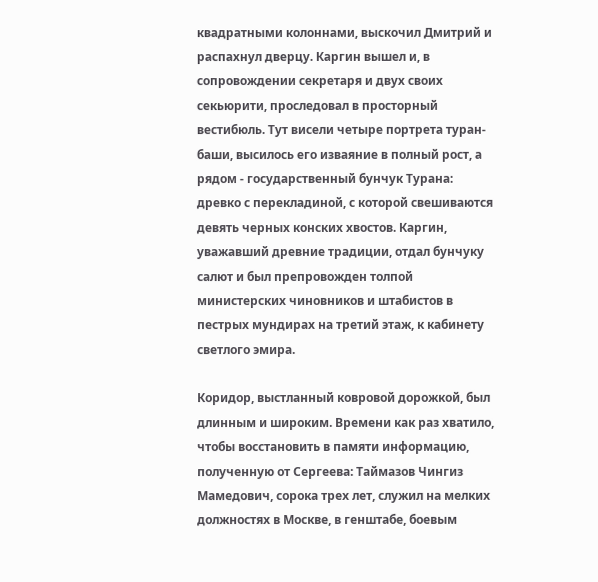квадратными колоннами, выскочил Дмитрий и распахнул дверцу. Каргин вышел и, в сопровождении секретаря и двух своих секьюрити, проследовал в просторный вестибюль. Тут висели четыре портрета туран-баши, высилось его изваяние в полный рост, а рядом - государственный бунчук Турана: древко с перекладиной, с которой свешиваются девять черных конских хвостов. Каргин, уважавший древние традиции, отдал бунчуку салют и был препровожден толпой министерских чиновников и штабистов в пестрых мундирах на третий этаж, к кабинету светлого эмира.

Коридор, выстланный ковровой дорожкой, был длинным и широким. Времени как раз хватило, чтобы восстановить в памяти информацию, полученную от Сергеева: Таймазов Чингиз Мамедович, сорока трех лет, служил на мелких должностях в Москве, в генштабе, боевым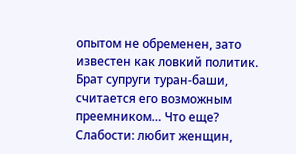опытом не обременен, зато известен как ловкий политик. Брат супруги туран-баши, считается его возможным преемником… Что еще? Слабости: любит женщин,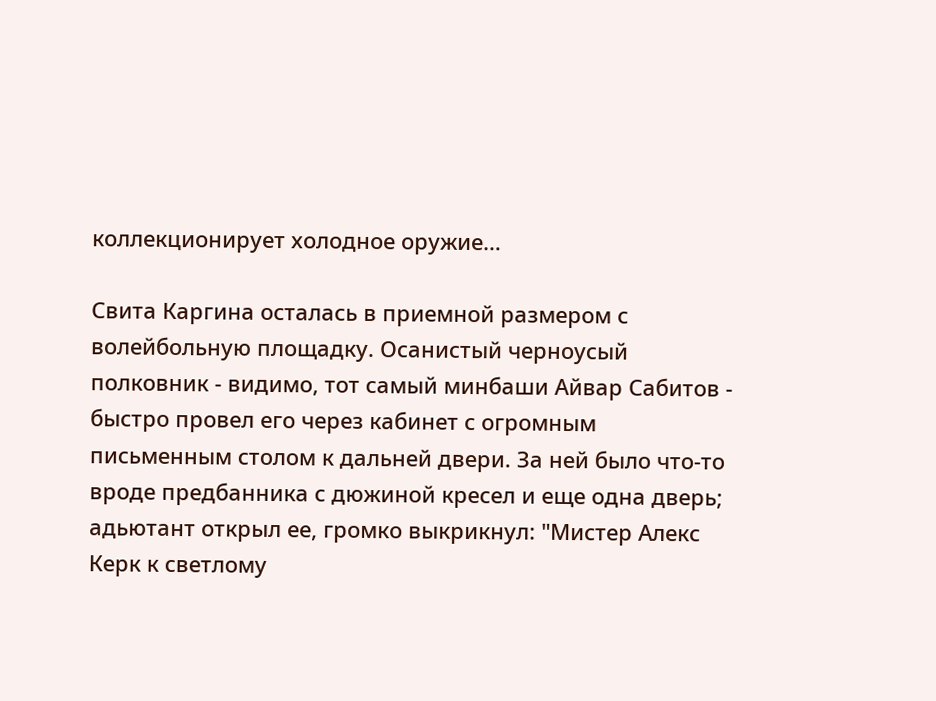коллекционирует холодное оружие…

Свита Каргина осталась в приемной размером с волейбольную площадку. Осанистый черноусый полковник - видимо, тот самый минбаши Айвар Сабитов - быстро провел его через кабинет с огромным письменным столом к дальней двери. За ней было что-то вроде предбанника с дюжиной кресел и еще одна дверь; адьютант открыл ее, громко выкрикнул: "Мистер Алекс Керк к светлому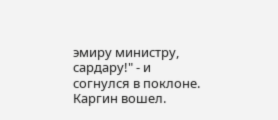эмиру министру, сардару!" - и согнулся в поклоне. Каргин вошел.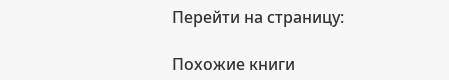Перейти на страницу:

Похожие книги